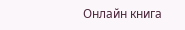Онлайн книга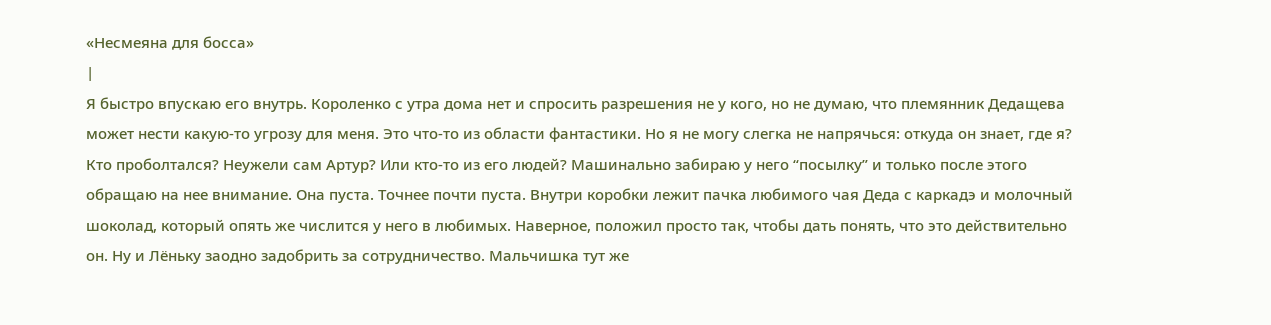«Несмеяна для босса»
|
Я быстро впускаю его внутрь. Короленко с утра дома нет и спросить разрешения не у кого, но не думаю, что племянник Дедащева может нести какую-то угрозу для меня. Это что-то из области фантастики. Но я не могу слегка не напрячься: откуда он знает, где я? Кто проболтался? Неужели сам Артур? Или кто-то из его людей? Машинально забираю у него “посылку” и только после этого обращаю на нее внимание. Она пуста. Точнее почти пуста. Внутри коробки лежит пачка любимого чая Деда с каркадэ и молочный шоколад, который опять же числится у него в любимых. Наверное, положил просто так, чтобы дать понять, что это действительно он. Ну и Лёньку заодно задобрить за сотрудничество. Мальчишка тут же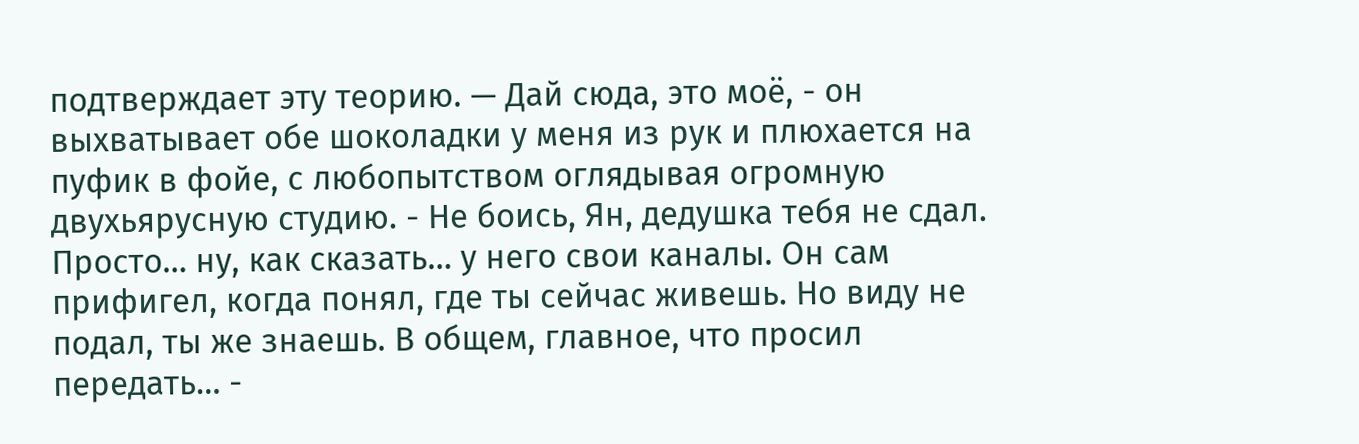подтверждает эту теорию. — Дай сюда, это моё, - он выхватывает обе шоколадки у меня из рук и плюхается на пуфик в фойе, с любопытством оглядывая огромную двухьярусную студию. - Не боись, Ян, дедушка тебя не сдал. Просто… ну, как сказать… у него свои каналы. Он сам прифигел, когда понял, где ты сейчас живешь. Но виду не подал, ты же знаешь. В общем, главное, что просил передать… -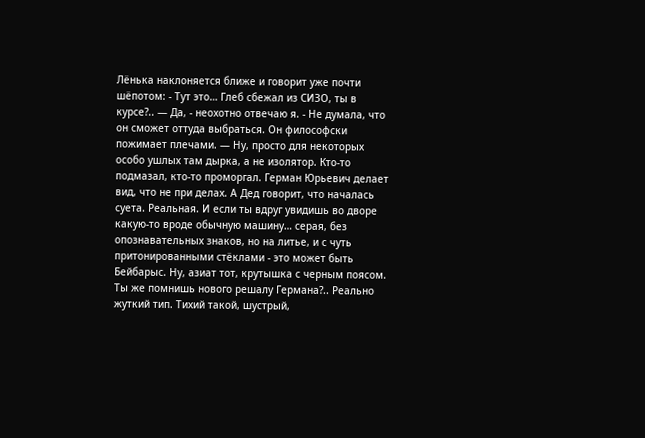Лёнька наклоняется ближе и говорит уже почти шёпотом: - Тут это… Глеб сбежал из СИЗО, ты в курсе?.. — Да, - неохотно отвечаю я. - Не думала, что он сможет оттуда выбраться. Он философски пожимает плечами. — Ну, просто для некоторых особо ушлых там дырка, а не изолятор. Кто-то подмазал, кто-то проморгал. Герман Юрьевич делает вид, что не при делах. А Дед говорит, что началась суета. Реальная. И если ты вдруг увидишь во дворе какую-то вроде обычную машину… серая, без опознавательных знаков, но на литье, и с чуть притонированными стёклами - это может быть Бейбарыс. Ну, азиат тот, крутышка с черным поясом. Ты же помнишь нового решалу Германа?.. Реально жуткий тип. Тихий такой, шустрый,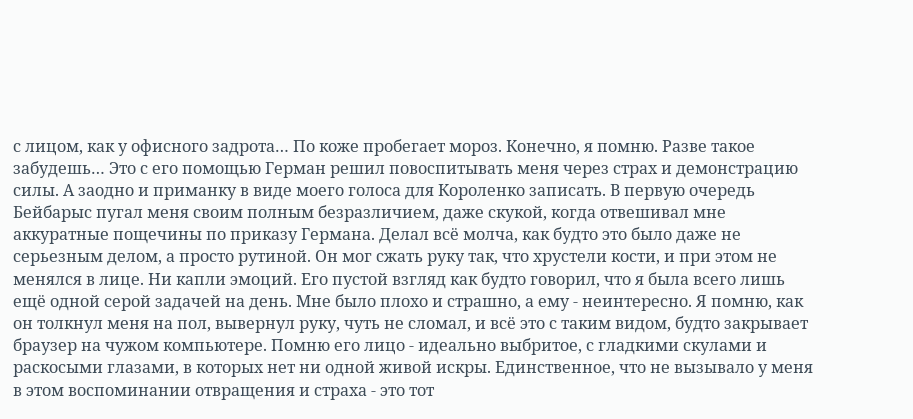с лицом, как у офисного задрота… По коже пробегает мороз. Конечно, я помню. Разве такое забудешь… Это с его помощью Герман решил повоспитывать меня через страх и демонстрацию силы. А заодно и приманку в виде моего голоса для Короленко записать. В первую очередь Бейбарыс пугал меня своим полным безразличием, даже скукой, когда отвешивал мне аккуратные пощечины по приказу Германа. Делал всё молча, как будто это было даже не серьезным делом, а просто рутиной. Он мог сжать руку так, что хрустели кости, и при этом не менялся в лице. Ни капли эмоций. Его пустой взгляд как будто говорил, что я была всего лишь ещё одной серой задачей на день. Мне было плохо и страшно, а ему - неинтересно. Я помню, как он толкнул меня на пол, вывернул руку, чуть не сломал, и всё это с таким видом, будто закрывает браузер на чужом компьютере. Помню его лицо - идеально выбритое, с гладкими скулами и раскосыми глазами, в которых нет ни одной живой искры. Единственное, что не вызывало у меня в этом воспоминании отвращения и страха - это тот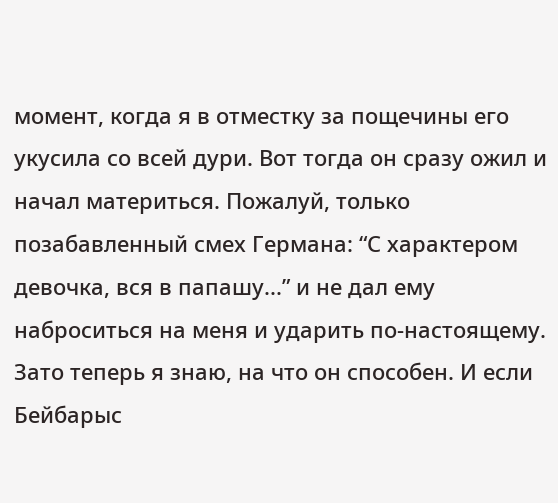момент, когда я в отместку за пощечины его укусила со всей дури. Вот тогда он сразу ожил и начал материться. Пожалуй, только позабавленный смех Германа: “С характером девочка, вся в папашу...” и не дал ему наброситься на меня и ударить по-настоящему. Зато теперь я знаю, на что он способен. И если Бейбарыс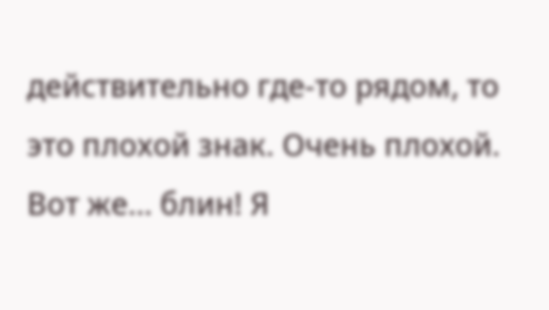действительно где-то рядом, то это плохой знак. Очень плохой. Вот же… блин! Я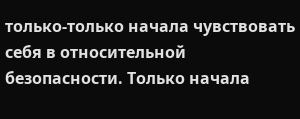только-только начала чувствовать себя в относительной безопасности. Только начала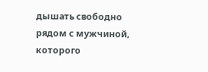дышать свободно рядом с мужчиной, которого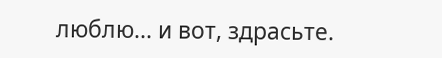люблю… и вот, здрасьте.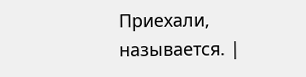Приехали, называется. |